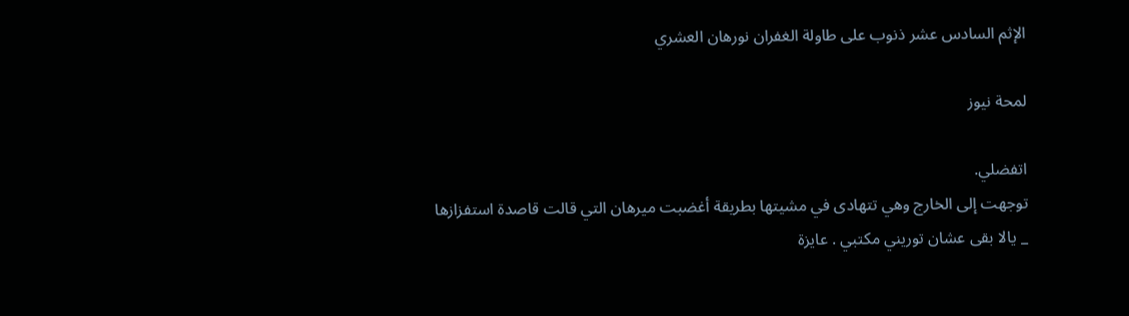الإثم السادس عشر ذنوب على طاولة الغفران نورهان العشري

لمحة نيوز

اتفضلي.
توجهت إلى الخارج وهي تتهادى في مشيتها بطريقة أغضبت ميرهان التي قالت قاصدة استفزازها
_ يالا بقى عشان توريني مكتبي . عايزة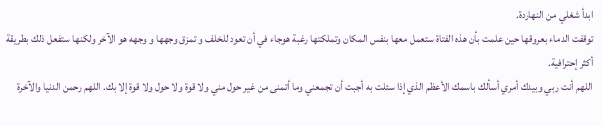ابدأ شغلي من النهاردة.
توقفت الدماء بعروقها حين علمت بأن هذه الفتاة ستعمل معها بنفس المكان وتملكتها رغبة هوجاء في أن تعود للخلف و تمزق وجهها و وجهه هو الآخر ولكنها ستفعل ذلك بطريقة أكثر إحترافية.
اللهم أنت ربي وبيدك أمري أسألك باسمك الأعظم الذي إذا سئلت به أجبت أن تجمعني وما أتمنى من غير حول مني ولا قوة ولا حول ولا قوة إلا بك. اللهم رحمن الدنيا والآخرة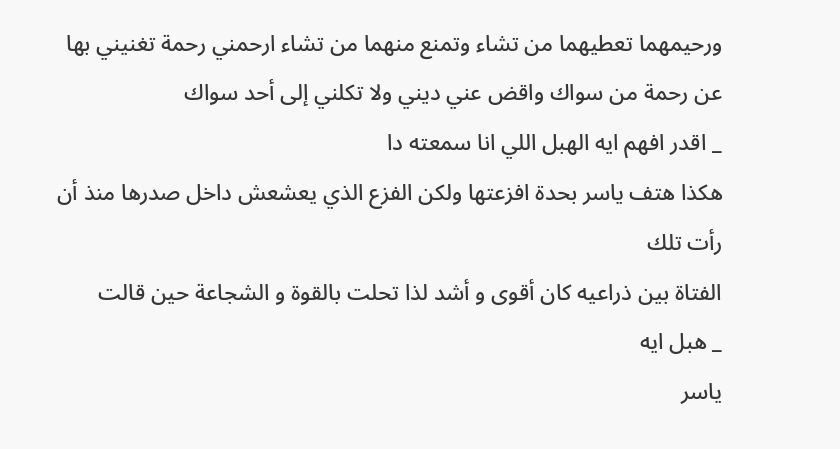ورحيمهما تعطيهما من تشاء وتمنع منهما من تشاء ارحمني رحمة تغنيني بها عن رحمة من سواك واقض عني ديني ولا تكلني إلى أحد سواك
_ اقدر افهم ايه الهبل اللي انا سمعته دا
هكذا هتف ياسر بحدة افزعتها ولكن الفزع الذي يعشعش داخل صدرها منذ أن رأت تلك
الفتاة بين ذراعيه كان أقوى و أشد لذا تحلت بالقوة و الشجاعة حين قالت
_ هبل ايه
ياسر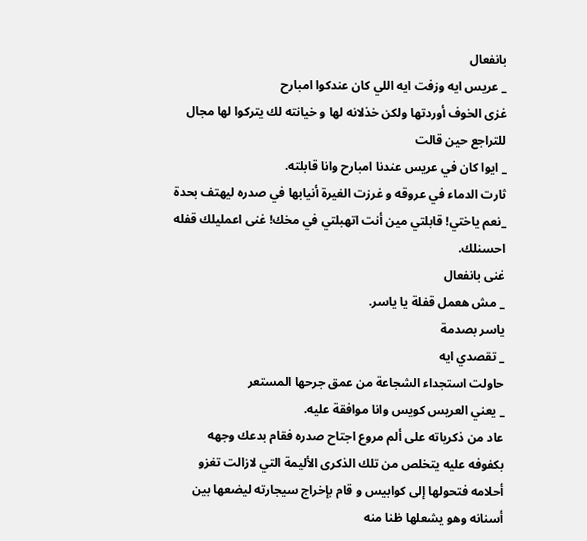بانفعال
_ عريس ايه وزفت ايه اللي كان عندكوا امبارح
غزى الخوف أوردتها ولكن خذلانه لها و خيانته لك يتركوا لها مجال للتراجع حين قالت
_ ايوا كان في عريس عندنا امبارح وانا قابلته.
ثارت الدماء في عروقه و غرزت الغيرة أنيابها في صدره ليهتف بحدة
_نعم ياختي! قابلتي مين أنت اتهبلتي في مخك! غنى اعمليلك قفله احسنلك.
غنى بانفعال
_ مش هعمل قفلة يا ياسر.
ياسر بصدمة
_ تقصدي ايه
حاولت استجداء الشجاعة من عمق جرحها المستعر
_ يعني العريس كويس وانا موافقة عليه.
عاد من ذكرياته على ألم مروع اجتاح صدره فقام بدعك وجهه بكفوفه عليه يتخلص من تلك الذكرى الأليمة التي لازالت تغزو أحلامه فتحولها إلى كوابيس و قام بإخراج سيجارته ليضعها بين أسنانه وهو يشعلها ظنا منه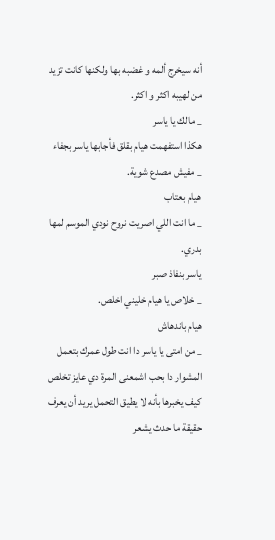أنه سيخرج ألمه و غضبه بها ولكنها كانت تزيد من لهيبه اكثر و اكثر.
_ مالك يا ياسر
هكذا استفهمت هيام بقلق فأجابها ياسر بجفاء
_ مفيش مصدع شوية.
هيام بعتاب
_ ما انت اللي اصريت نروح نودي الموسم لمها بدري.
ياسر بنفاذ صبر
_ خلاص يا هيام خليني اخلص.
هيام باندهاش
_ من امتى يا ياسر دا انت طول عمرك بتعمل المشوار دا بحب اشمعنى المرة دي عايز تخلص
كيف يخبرها بأنه لا يطيق التحمل يريد أن يعرف حقيقة ما حدث يشعر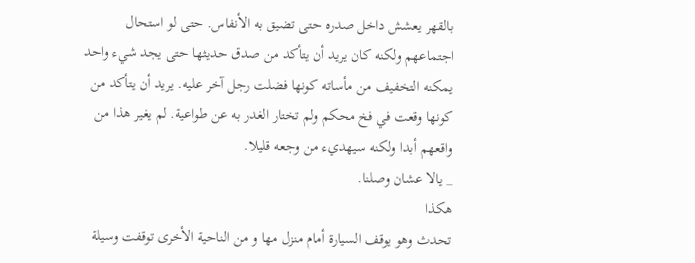بالقهر يعشش داخل صدره حتى تضيق به الأنفاس. حتى لو استحال اجتماعهم ولكنه كان يريد أن يتأكد من صدق حديثها حتى يجد شيء واحد يمكنه التخفيف من مأساته كونها فضلت رجل آخر عليه. يريد أن يتأكد من كونها وقعت في فخ محكم ولم تختار الغدر به عن طواعية. لم يغير هذا من واقعهم أبدا ولكنه سيهديء من وجعه قليلا.
_ يالا عشان وصلنا.
هكذا
تحدث وهو يوقف السيارة أمام منزل مها و من الناحية الأخرى توقفت وسيلة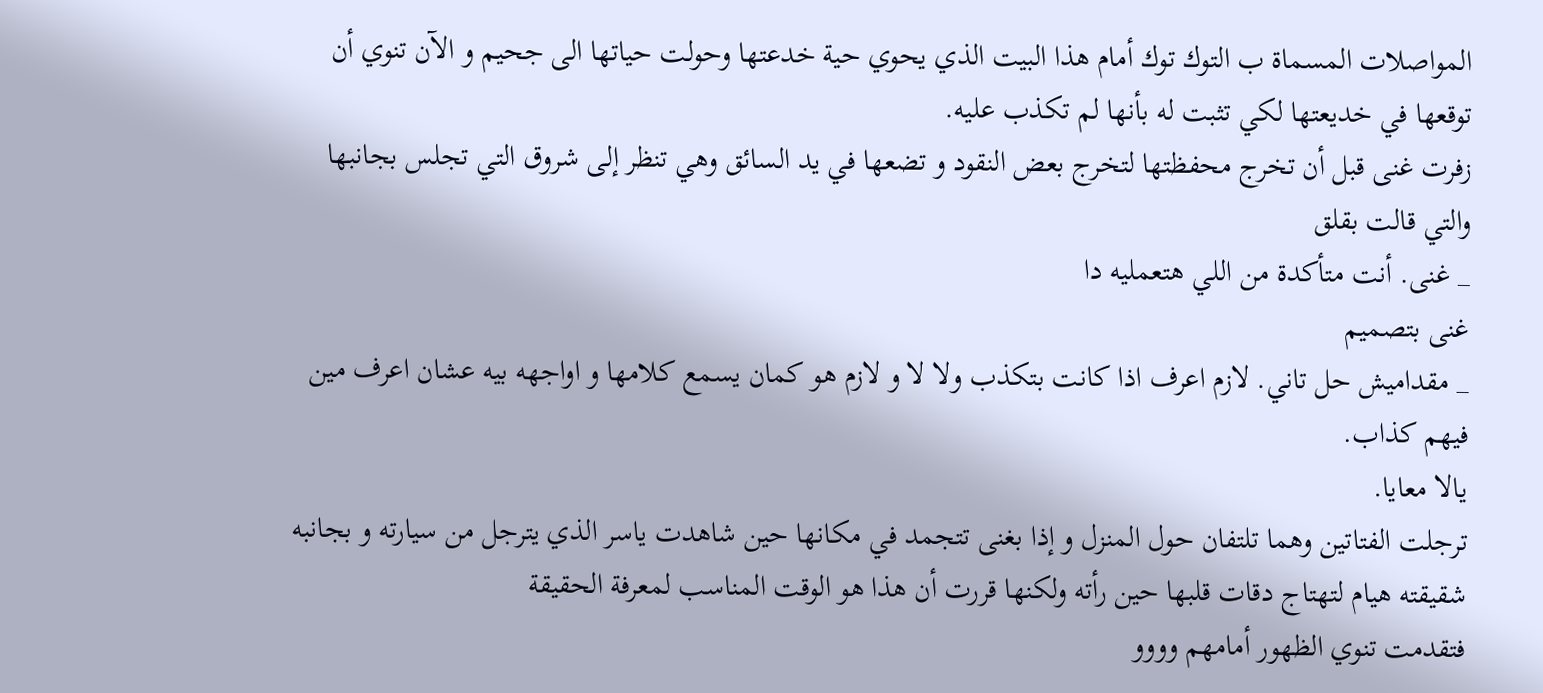المواصلات المسماة ب التوك توك أمام هذا البيت الذي يحوي حية خدعتها وحولت حياتها الى جحيم و الآن تنوي أن توقعها في خديعتها لكي تثبت له بأنها لم تكذب عليه.
زفرت غنى قبل أن تخرج محفظتها لتخرج بعض النقود و تضعها في يد السائق وهي تنظر إلى شروق التي تجلس بجانبها والتي قالت بقلق
_ غنى. أنت متأكدة من اللي هتعمليه دا
غنى بتصميم
_ مقداميش حل تاني. لازم اعرف اذا كانت بتكذب ولا لا و لازم هو كمان يسمع كلامها و اواجهه بيه عشان اعرف مين فيهم كذاب.
يالا معايا.
ترجلت الفتاتين وهما تلتفان حول المنزل و إذا بغنى تتجمد في مكانها حين شاهدت ياسر الذي يترجل من سيارته و بجانبه شقيقته هيام لتهتاج دقات قلبها حين رأته ولكنها قررت أن هذا هو الوقت المناسب لمعرفة الحقيقة
فتقدمت تنوي الظهور أمامهم وووو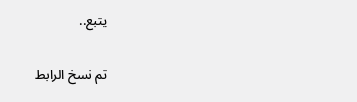يتبع..

تم نسخ الرابط